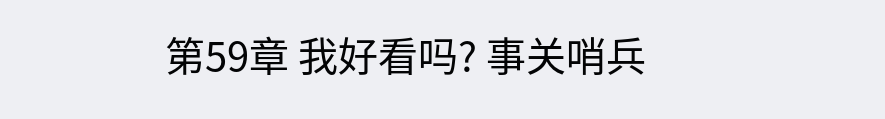第59章 我好看吗? 事关哨兵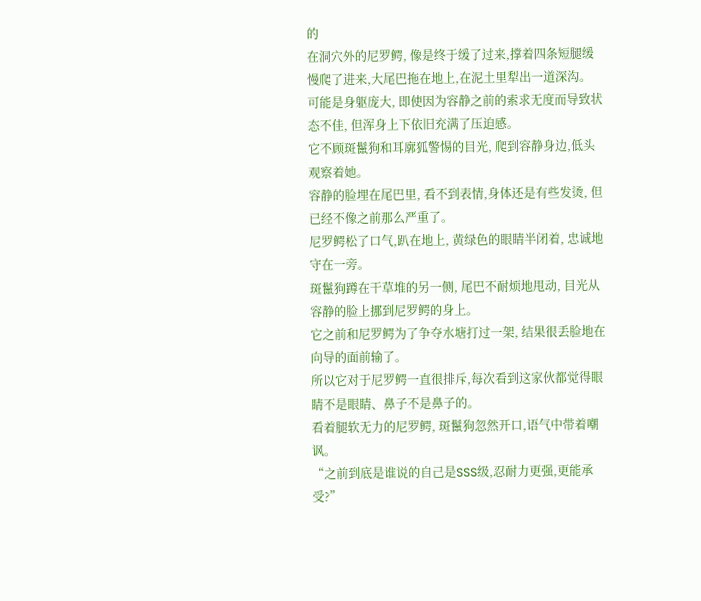的
在洞穴外的尼罗鳄, 像是终于缓了过来,撑着四条短腿缓慢爬了进来,大尾巴拖在地上,在泥土里犁出一道深沟。
可能是身躯庞大, 即使因为容静之前的索求无度而导致状态不佳, 但浑身上下依旧充满了压迫感。
它不顾斑鬣狗和耳廓狐警惕的目光, 爬到容静身边,低头观察着她。
容静的脸埋在尾巴里, 看不到表情,身体还是有些发烫, 但已经不像之前那么严重了。
尼罗鳄松了口气,趴在地上, 黄绿色的眼睛半闭着, 忠诚地守在一旁。
斑鬣狗蹲在干草堆的另一侧, 尾巴不耐烦地甩动, 目光从容静的脸上挪到尼罗鳄的身上。
它之前和尼罗鳄为了争夺水塘打过一架, 结果很丢脸地在向导的面前输了。
所以它对于尼罗鳄一直很排斥,每次看到这家伙都觉得眼睛不是眼睛、鼻子不是鼻子的。
看着腿软无力的尼罗鳄, 斑鬣狗忽然开口,语气中带着嘲讽。
“之前到底是谁说的自己是SSS级,忍耐力更强,更能承受?”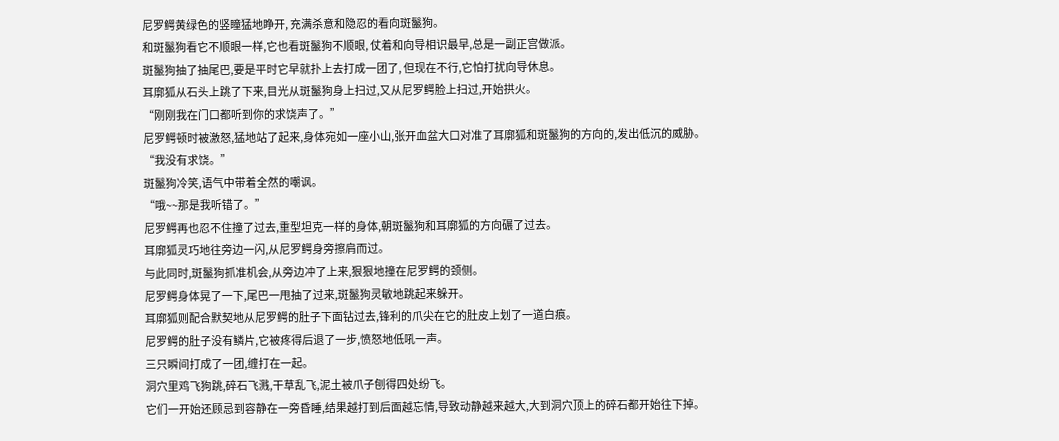尼罗鳄黄绿色的竖瞳猛地睁开, 充满杀意和隐忍的看向斑鬣狗。
和斑鬣狗看它不顺眼一样,它也看斑鬣狗不顺眼, 仗着和向导相识最早,总是一副正宫做派。
斑鬣狗抽了抽尾巴,要是平时它早就扑上去打成一团了, 但现在不行,它怕打扰向导休息。
耳廓狐从石头上跳了下来,目光从斑鬣狗身上扫过,又从尼罗鳄脸上扫过,开始拱火。
“刚刚我在门口都听到你的求饶声了。”
尼罗鳄顿时被激怒,猛地站了起来,身体宛如一座小山,张开血盆大口对准了耳廓狐和斑鬣狗的方向的,发出低沉的威胁。
“我没有求饶。”
斑鬣狗冷笑,语气中带着全然的嘲讽。
“哦~~那是我听错了。”
尼罗鳄再也忍不住撞了过去,重型坦克一样的身体,朝斑鬣狗和耳廓狐的方向碾了过去。
耳廓狐灵巧地往旁边一闪,从尼罗鳄身旁擦肩而过。
与此同时,斑鬣狗抓准机会,从旁边冲了上来,狠狠地撞在尼罗鳄的颈侧。
尼罗鳄身体晃了一下,尾巴一甩抽了过来,斑鬣狗灵敏地跳起来躲开。
耳廓狐则配合默契地从尼罗鳄的肚子下面钻过去,锋利的爪尖在它的肚皮上划了一道白痕。
尼罗鳄的肚子没有鳞片,它被疼得后退了一步,愤怒地低吼一声。
三只瞬间打成了一团,缠打在一起。
洞穴里鸡飞狗跳,碎石飞溅,干草乱飞,泥土被爪子刨得四处纷飞。
它们一开始还顾忌到容静在一旁昏睡,结果越打到后面越忘情,导致动静越来越大,大到洞穴顶上的碎石都开始往下掉。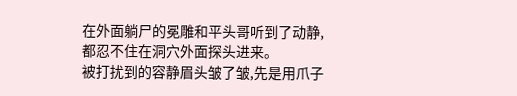在外面躺尸的冕雕和平头哥听到了动静,都忍不住在洞穴外面探头进来。
被打扰到的容静眉头皱了皱,先是用爪子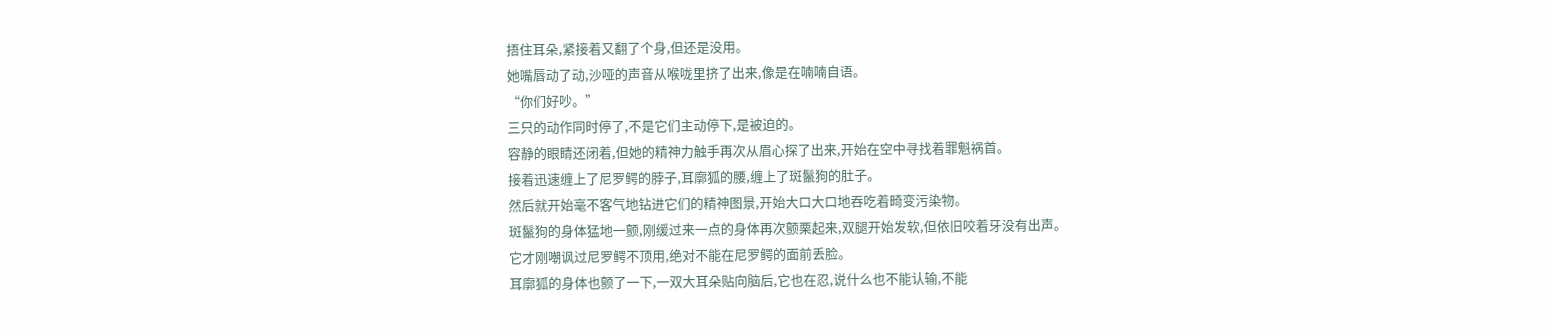捂住耳朵,紧接着又翻了个身,但还是没用。
她嘴唇动了动,沙哑的声音从喉咙里挤了出来,像是在喃喃自语。
“你们好吵。”
三只的动作同时停了,不是它们主动停下,是被迫的。
容静的眼睛还闭着,但她的精神力触手再次从眉心探了出来,开始在空中寻找着罪魁祸首。
接着迅速缠上了尼罗鳄的脖子,耳廓狐的腰,缠上了斑鬣狗的肚子。
然后就开始毫不客气地钻进它们的精神图景,开始大口大口地吞吃着畸变污染物。
斑鬣狗的身体猛地一颤,刚缓过来一点的身体再次颤栗起来,双腿开始发软,但依旧咬着牙没有出声。
它才刚嘲讽过尼罗鳄不顶用,绝对不能在尼罗鳄的面前丢脸。
耳廓狐的身体也颤了一下,一双大耳朵贴向脑后,它也在忍,说什么也不能认输,不能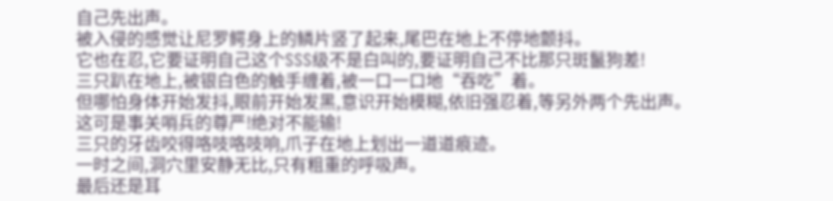自己先出声。
被入侵的感觉让尼罗鳄身上的鳞片竖了起来,尾巴在地上不停地颤抖。
它也在忍,它要证明自己这个SSS级不是白叫的,要证明自己不比那只斑鬣狗差!
三只趴在地上,被银白色的触手缠着,被一口一口地“吞吃”着。
但哪怕身体开始发抖,眼前开始发黑,意识开始模糊,依旧强忍着,等另外两个先出声。
这可是事关哨兵的尊严!绝对不能输!
三只的牙齿咬得咯吱咯吱响,爪子在地上划出一道道痕迹。
一时之间,洞穴里安静无比,只有粗重的呼吸声。
最后还是耳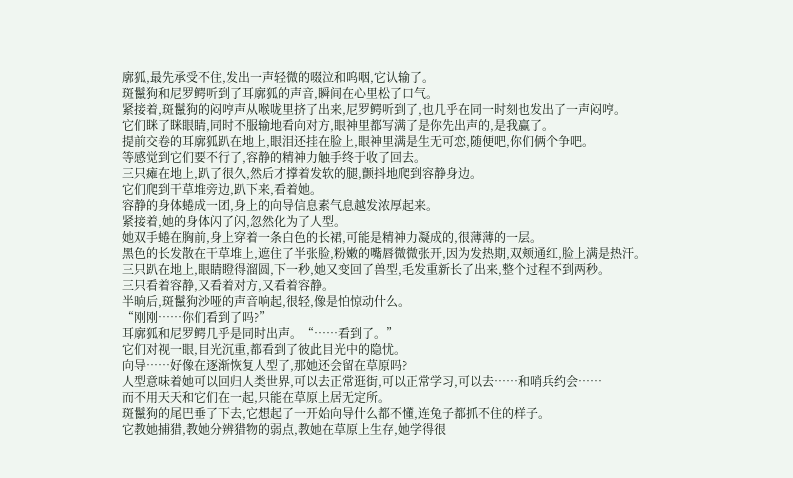廓狐,最先承受不住,发出一声轻微的啜泣和呜咽,它认输了。
斑鬣狗和尼罗鳄听到了耳廓狐的声音,瞬间在心里松了口气。
紧接着,斑鬣狗的闷哼声从喉咙里挤了出来,尼罗鳄听到了,也几乎在同一时刻也发出了一声闷哼。
它们眯了眯眼睛,同时不服输地看向对方,眼神里都写满了是你先出声的,是我赢了。
提前交卷的耳廓狐趴在地上,眼泪还挂在脸上,眼神里满是生无可恋,随便吧,你们俩个争吧。
等感觉到它们要不行了,容静的精神力触手终于收了回去。
三只瘫在地上,趴了很久,然后才撑着发软的腿,颤抖地爬到容静身边。
它们爬到干草堆旁边,趴下来,看着她。
容静的身体蜷成一团,身上的向导信息素气息越发浓厚起来。
紧接着,她的身体闪了闪,忽然化为了人型。
她双手蜷在胸前,身上穿着一条白色的长裙,可能是精神力凝成的,很薄薄的一层。
黑色的长发散在干草堆上,遮住了半张脸,粉嫩的嘴唇微微张开,因为发热期,双颊通红,脸上满是热汗。
三只趴在地上,眼睛瞪得溜圆,下一秒,她又变回了兽型,毛发重新长了出来,整个过程不到两秒。
三只看着容静,又看着对方,又看着容静。
半晌后,斑鬣狗沙哑的声音响起,很轻,像是怕惊动什么。
“刚刚……你们看到了吗?”
耳廓狐和尼罗鳄几乎是同时出声。“……看到了。”
它们对视一眼,目光沉重,都看到了彼此目光中的隐忧。
向导……好像在逐渐恢复人型了,那她还会留在草原吗?
人型意味着她可以回归人类世界,可以去正常逛街,可以正常学习,可以去……和哨兵约会……
而不用天天和它们在一起,只能在草原上居无定所。
斑鬣狗的尾巴垂了下去,它想起了一开始向导什么都不懂,连兔子都抓不住的样子。
它教她捕猎,教她分辨猎物的弱点,教她在草原上生存,她学得很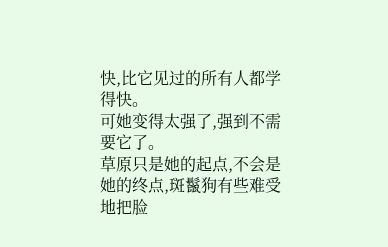快,比它见过的所有人都学得快。
可她变得太强了,强到不需要它了。
草原只是她的起点,不会是她的终点,斑鬣狗有些难受地把脸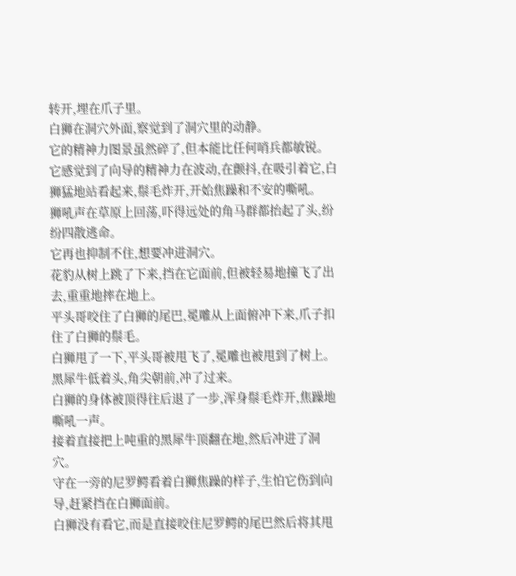转开,埋在爪子里。
白狮在洞穴外面,察觉到了洞穴里的动静。
它的精神力图景虽然碎了,但本能比任何哨兵都敏锐。
它感觉到了向导的精神力在波动,在颤抖,在吸引着它,白狮猛地站看起来,鬃毛炸开,开始焦躁和不安的嘶吼。
狮吼声在草原上回荡,吓得远处的角马群都抬起了头,纷纷四散逃命。
它再也抑制不住,想要冲进洞穴。
花豹从树上跳了下来,挡在它面前,但被轻易地撞飞了出去,重重地摔在地上。
平头哥咬住了白狮的尾巴,冕雕从上面俯冲下来,爪子扣住了白狮的鬃毛。
白狮甩了一下,平头哥被甩飞了,冕雕也被甩到了树上。
黑犀牛低着头,角尖朝前,冲了过来。
白狮的身体被顶得往后退了一步,浑身鬃毛炸开,焦躁地嘶吼一声。
接着直接把上吨重的黑犀牛顶翻在地,然后冲进了洞穴。
守在一旁的尼罗鳄看着白狮焦躁的样子,生怕它伤到向导,赶紧挡在白狮面前。
白狮没有看它,而是直接咬住尼罗鳄的尾巴然后将其甩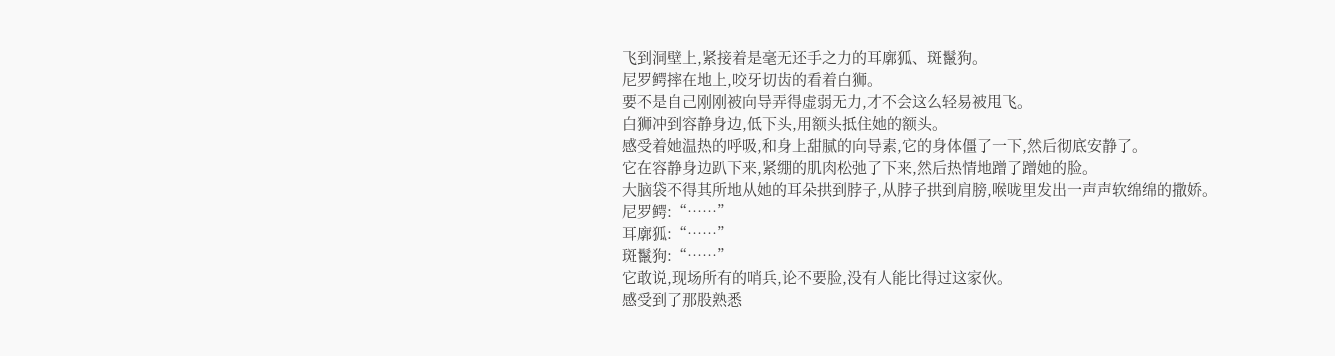飞到洞壁上,紧接着是毫无还手之力的耳廓狐、斑鬣狗。
尼罗鳄摔在地上,咬牙切齿的看着白狮。
要不是自己刚刚被向导弄得虚弱无力,才不会这么轻易被甩飞。
白狮冲到容静身边,低下头,用额头抵住她的额头。
感受着她温热的呼吸,和身上甜腻的向导素,它的身体僵了一下,然后彻底安静了。
它在容静身边趴下来,紧绷的肌肉松弛了下来,然后热情地蹭了蹭她的脸。
大脑袋不得其所地从她的耳朵拱到脖子,从脖子拱到肩膀,喉咙里发出一声声软绵绵的撒娇。
尼罗鳄:“……”
耳廓狐:“……”
斑鬣狗:“……”
它敢说,现场所有的哨兵,论不要脸,没有人能比得过这家伙。
感受到了那股熟悉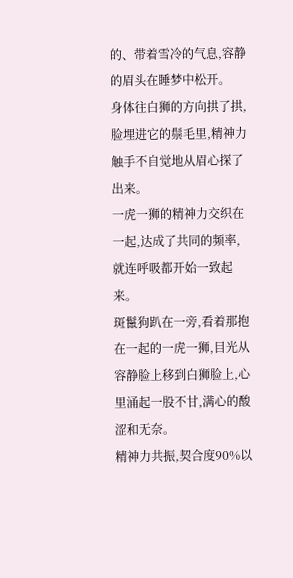的、带着雪冷的气息,容静的眉头在睡梦中松开。
身体往白狮的方向拱了拱,脸埋进它的鬃毛里,精神力触手不自觉地从眉心探了出来。
一虎一狮的精神力交织在一起,达成了共同的频率,就连呼吸都开始一致起来。
斑鬣狗趴在一旁,看着那抱在一起的一虎一狮,目光从容静脸上移到白狮脸上,心里涌起一股不甘,满心的酸涩和无奈。
精神力共振,契合度90%以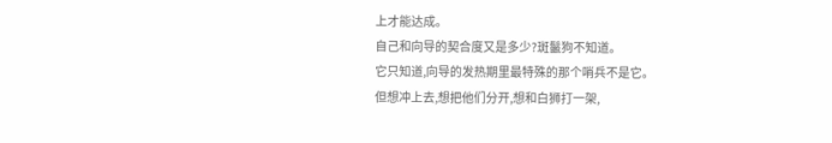上才能达成。
自己和向导的契合度又是多少?斑鬣狗不知道。
它只知道,向导的发热期里最特殊的那个哨兵不是它。
但想冲上去,想把他们分开,想和白狮打一架,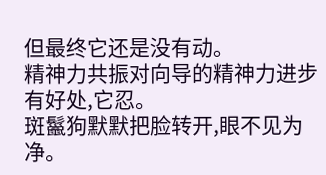但最终它还是没有动。
精神力共振对向导的精神力进步有好处,它忍。
斑鬣狗默默把脸转开,眼不见为净。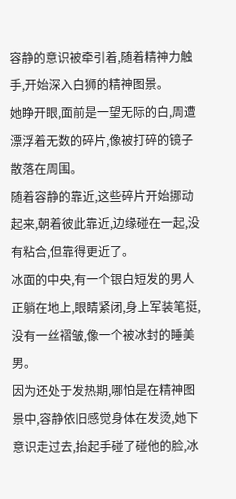容静的意识被牵引着,随着精神力触手,开始深入白狮的精神图景。
她睁开眼,面前是一望无际的白,周遭漂浮着无数的碎片,像被打碎的镜子散落在周围。
随着容静的靠近,这些碎片开始挪动起来,朝着彼此靠近,边缘碰在一起,没有粘合,但靠得更近了。
冰面的中央,有一个银白短发的男人正躺在地上,眼睛紧闭,身上军装笔挺,没有一丝褶皱,像一个被冰封的睡美男。
因为还处于发热期,哪怕是在精神图景中,容静依旧感觉身体在发烫,她下意识走过去,抬起手碰了碰他的脸,冰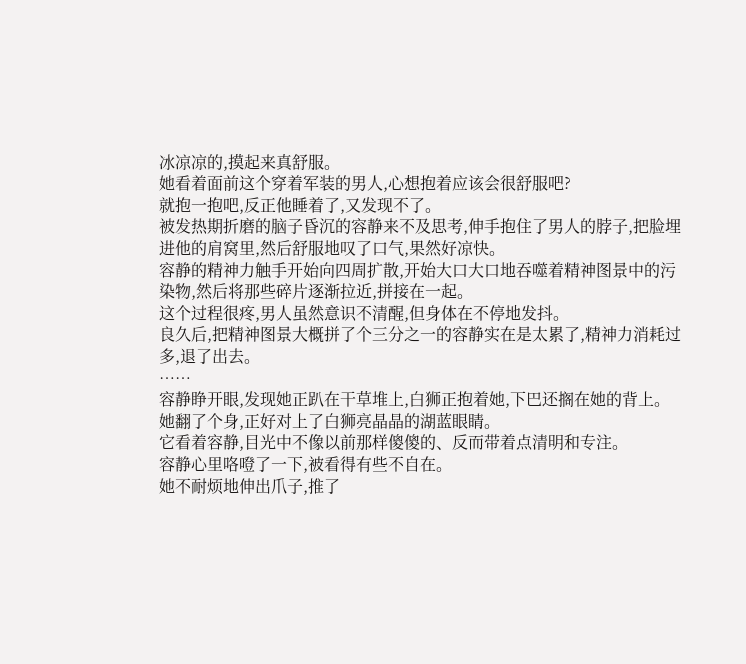冰凉凉的,摸起来真舒服。
她看着面前这个穿着军装的男人,心想抱着应该会很舒服吧?
就抱一抱吧,反正他睡着了,又发现不了。
被发热期折磨的脑子昏沉的容静来不及思考,伸手抱住了男人的脖子,把脸埋进他的肩窝里,然后舒服地叹了口气,果然好凉快。
容静的精神力触手开始向四周扩散,开始大口大口地吞噬着精神图景中的污染物,然后将那些碎片逐渐拉近,拼接在一起。
这个过程很疼,男人虽然意识不清醒,但身体在不停地发抖。
良久后,把精神图景大概拼了个三分之一的容静实在是太累了,精神力消耗过多,退了出去。
……
容静睁开眼,发现她正趴在干草堆上,白狮正抱着她,下巴还搁在她的背上。
她翻了个身,正好对上了白狮亮晶晶的湖蓝眼睛。
它看着容静,目光中不像以前那样傻傻的、反而带着点清明和专注。
容静心里咯噔了一下,被看得有些不自在。
她不耐烦地伸出爪子,推了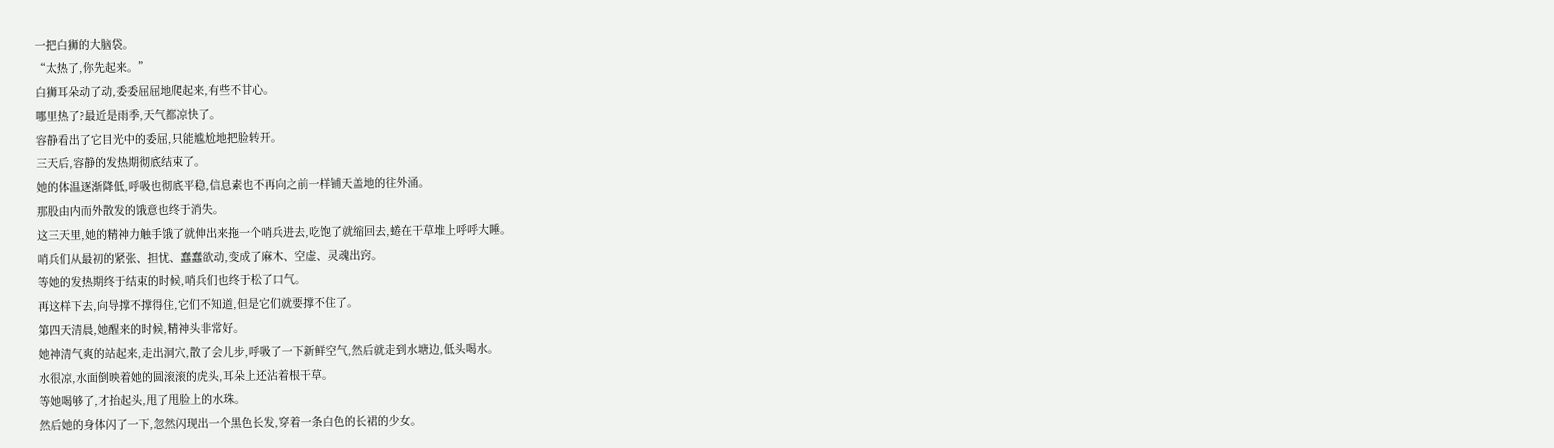一把白狮的大脑袋。
“太热了,你先起来。”
白狮耳朵动了动,委委屈屈地爬起来,有些不甘心。
哪里热了?最近是雨季,天气都凉快了。
容静看出了它目光中的委屈,只能尴尬地把脸转开。
三天后,容静的发热期彻底结束了。
她的体温逐渐降低,呼吸也彻底平稳,信息素也不再向之前一样铺天盖地的往外涌。
那股由内而外散发的饿意也终于消失。
这三天里,她的精神力触手饿了就伸出来拖一个哨兵进去,吃饱了就缩回去,蜷在干草堆上呼呼大睡。
哨兵们从最初的紧张、担忧、蠢蠢欲动,变成了麻木、空虚、灵魂出窍。
等她的发热期终于结束的时候,哨兵们也终于松了口气。
再这样下去,向导撑不撑得住,它们不知道,但是它们就要撑不住了。
第四天清晨,她醒来的时候,精神头非常好。
她神清气爽的站起来,走出洞穴,散了会儿步,呼吸了一下新鲜空气,然后就走到水塘边,低头喝水。
水很凉,水面倒映着她的圆滚滚的虎头,耳朵上还沾着根干草。
等她喝够了,才抬起头,甩了甩脸上的水珠。
然后她的身体闪了一下,忽然闪现出一个黑色长发,穿着一条白色的长裙的少女。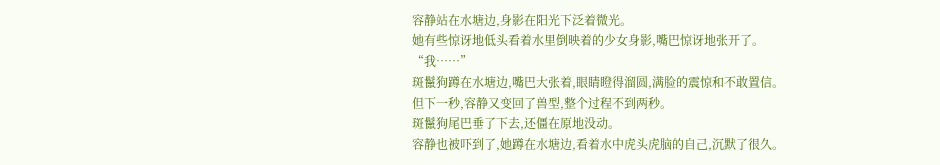容静站在水塘边,身影在阳光下泛着微光。
她有些惊讶地低头看着水里倒映着的少女身影,嘴巴惊讶地张开了。
“我……”
斑鬣狗蹲在水塘边,嘴巴大张着,眼睛瞪得溜圆,满脸的震惊和不敢置信。
但下一秒,容静又变回了兽型,整个过程不到两秒。
斑鬣狗尾巴垂了下去,还僵在原地没动。
容静也被吓到了,她蹲在水塘边,看着水中虎头虎脑的自己,沉默了很久。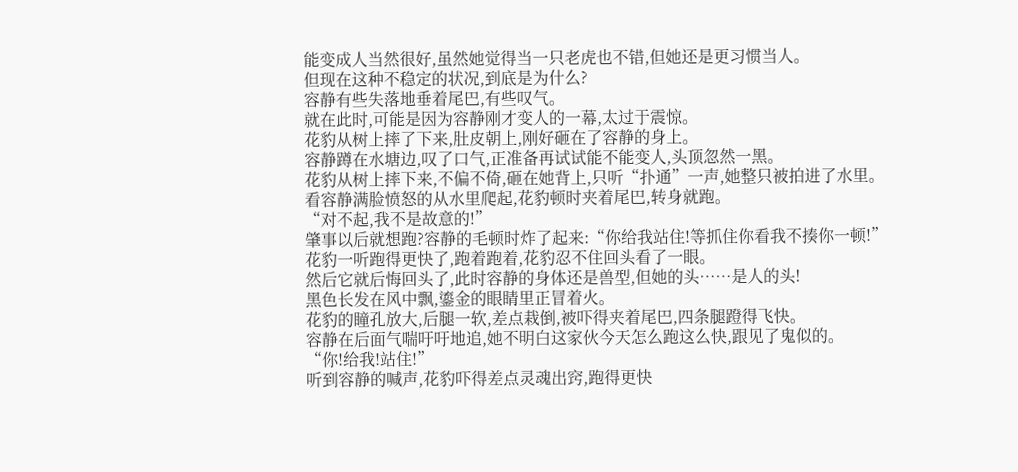能变成人当然很好,虽然她觉得当一只老虎也不错,但她还是更习惯当人。
但现在这种不稳定的状况,到底是为什么?
容静有些失落地垂着尾巴,有些叹气。
就在此时,可能是因为容静刚才变人的一幕,太过于震惊。
花豹从树上摔了下来,肚皮朝上,刚好砸在了容静的身上。
容静蹲在水塘边,叹了口气,正准备再试试能不能变人,头顶忽然一黑。
花豹从树上摔下来,不偏不倚,砸在她背上,只听“扑通”一声,她整只被拍进了水里。
看容静满脸愤怒的从水里爬起,花豹顿时夹着尾巴,转身就跑。
“对不起,我不是故意的!”
肇事以后就想跑?容静的毛顿时炸了起来:“你给我站住!等抓住你看我不揍你一顿!”
花豹一听跑得更快了,跑着跑着,花豹忍不住回头看了一眼。
然后它就后悔回头了,此时容静的身体还是兽型,但她的头……是人的头!
黑色长发在风中飘,鎏金的眼睛里正冒着火。
花豹的瞳孔放大,后腿一软,差点栽倒,被吓得夹着尾巴,四条腿蹬得飞快。
容静在后面气喘吁吁地追,她不明白这家伙今天怎么跑这么快,跟见了鬼似的。
“你!给我!站住!”
听到容静的喊声,花豹吓得差点灵魂出窍,跑得更快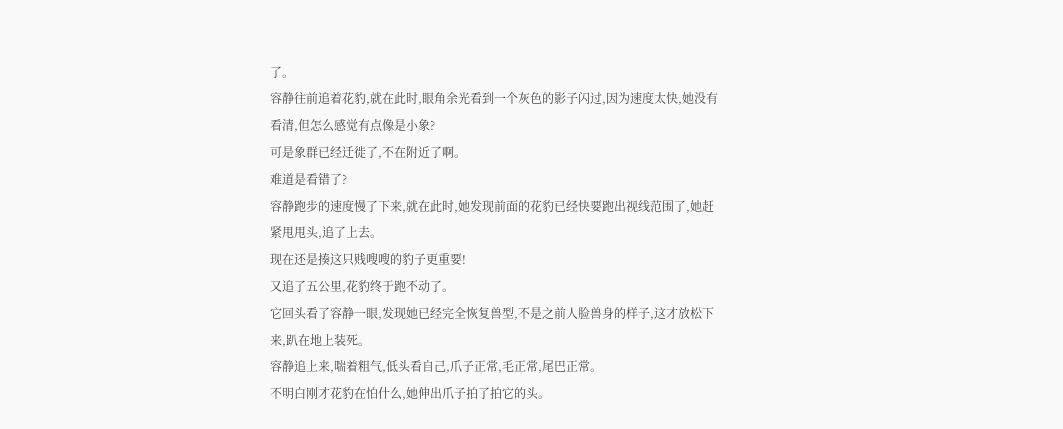了。
容静往前追着花豹,就在此时,眼角余光看到一个灰色的影子闪过,因为速度太快,她没有看清,但怎么感觉有点像是小象?
可是象群已经迁徙了,不在附近了啊。
难道是看错了?
容静跑步的速度慢了下来,就在此时,她发现前面的花豹已经快要跑出视线范围了,她赶紧甩甩头,追了上去。
现在还是揍这只贱嗖嗖的豹子更重要!
又追了五公里,花豹终于跑不动了。
它回头看了容静一眼,发现她已经完全恢复兽型,不是之前人脸兽身的样子,这才放松下来,趴在地上装死。
容静追上来,喘着粗气,低头看自己,爪子正常,毛正常,尾巴正常。
不明白刚才花豹在怕什么,她伸出爪子拍了拍它的头。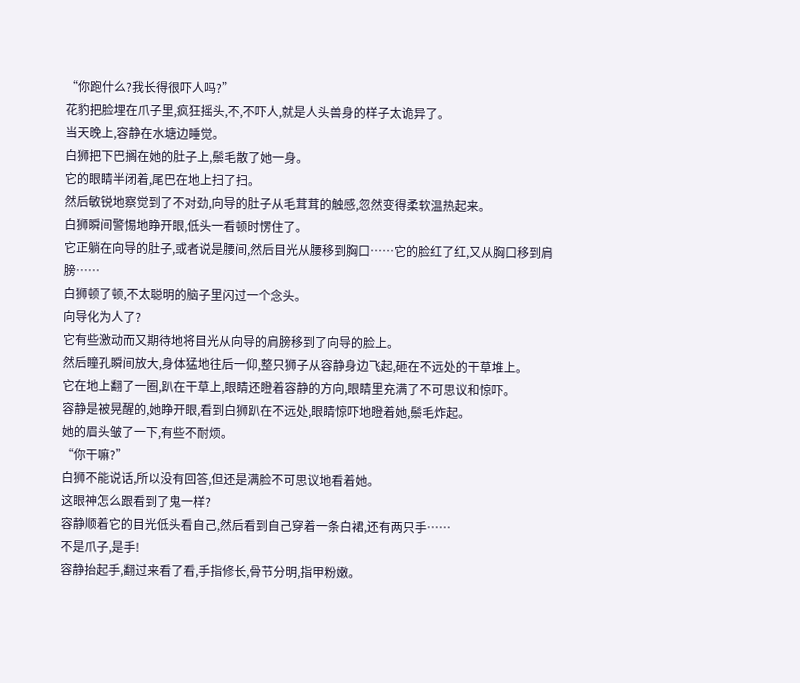“你跑什么?我长得很吓人吗?”
花豹把脸埋在爪子里,疯狂摇头,不,不吓人,就是人头兽身的样子太诡异了。
当天晚上,容静在水塘边睡觉。
白狮把下巴搁在她的肚子上,鬃毛散了她一身。
它的眼睛半闭着,尾巴在地上扫了扫。
然后敏锐地察觉到了不对劲,向导的肚子从毛茸茸的触感,忽然变得柔软温热起来。
白狮瞬间警惕地睁开眼,低头一看顿时愣住了。
它正躺在向导的肚子,或者说是腰间,然后目光从腰移到胸口……它的脸红了红,又从胸口移到肩膀……
白狮顿了顿,不太聪明的脑子里闪过一个念头。
向导化为人了?
它有些激动而又期待地将目光从向导的肩膀移到了向导的脸上。
然后瞳孔瞬间放大,身体猛地往后一仰,整只狮子从容静身边飞起,砸在不远处的干草堆上。
它在地上翻了一圈,趴在干草上,眼睛还瞪着容静的方向,眼睛里充满了不可思议和惊吓。
容静是被晃醒的,她睁开眼,看到白狮趴在不远处,眼睛惊吓地瞪着她,鬃毛炸起。
她的眉头皱了一下,有些不耐烦。
“你干嘛?”
白狮不能说话,所以没有回答,但还是满脸不可思议地看着她。
这眼神怎么跟看到了鬼一样?
容静顺着它的目光低头看自己,然后看到自己穿着一条白裙,还有两只手……
不是爪子,是手!
容静抬起手,翻过来看了看,手指修长,骨节分明,指甲粉嫩。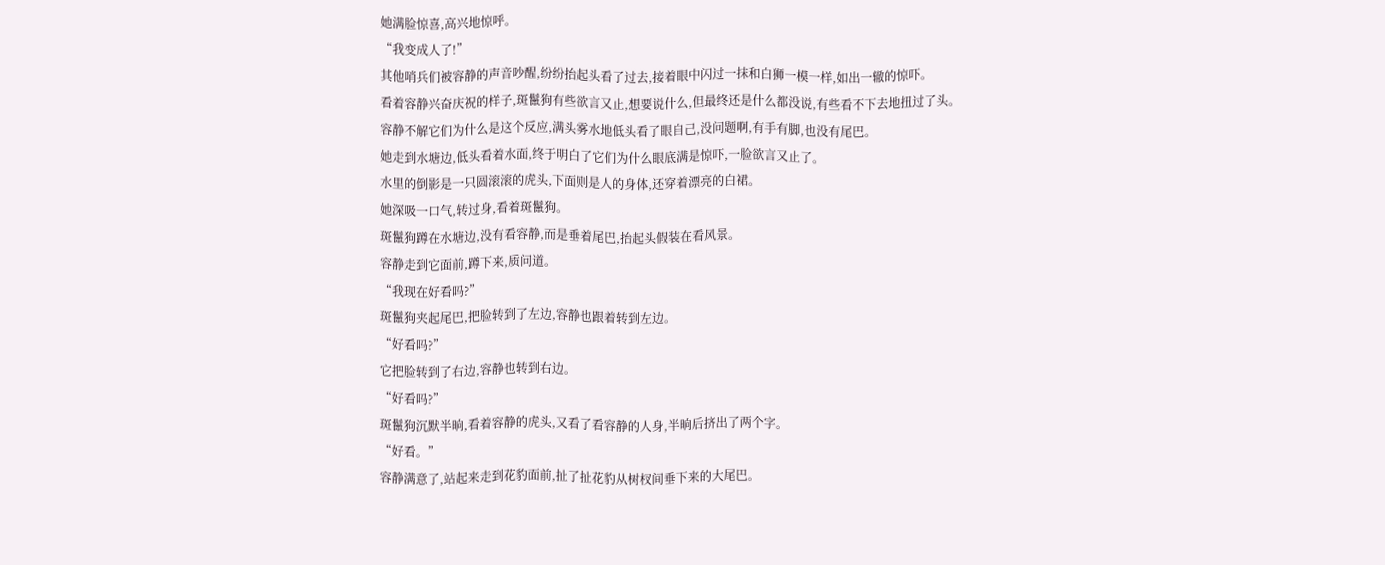她满脸惊喜,高兴地惊呼。
“我变成人了!”
其他哨兵们被容静的声音吵醒,纷纷抬起头看了过去,接着眼中闪过一抹和白狮一模一样,如出一辙的惊吓。
看着容静兴奋庆祝的样子,斑鬣狗有些欲言又止,想要说什么,但最终还是什么都没说,有些看不下去地扭过了头。
容静不解它们为什么是这个反应,满头雾水地低头看了眼自己,没问题啊,有手有脚,也没有尾巴。
她走到水塘边,低头看着水面,终于明白了它们为什么眼底满是惊吓,一脸欲言又止了。
水里的倒影是一只圆滚滚的虎头,下面则是人的身体,还穿着漂亮的白裙。
她深吸一口气,转过身,看着斑鬣狗。
斑鬣狗蹲在水塘边,没有看容静,而是垂着尾巴,抬起头假装在看风景。
容静走到它面前,蹲下来,质问道。
“我现在好看吗?”
斑鬣狗夹起尾巴,把脸转到了左边,容静也跟着转到左边。
“好看吗?”
它把脸转到了右边,容静也转到右边。
“好看吗?”
斑鬣狗沉默半晌,看着容静的虎头,又看了看容静的人身,半晌后挤出了两个字。
“好看。”
容静满意了,站起来走到花豹面前,扯了扯花豹从树杈间垂下来的大尾巴。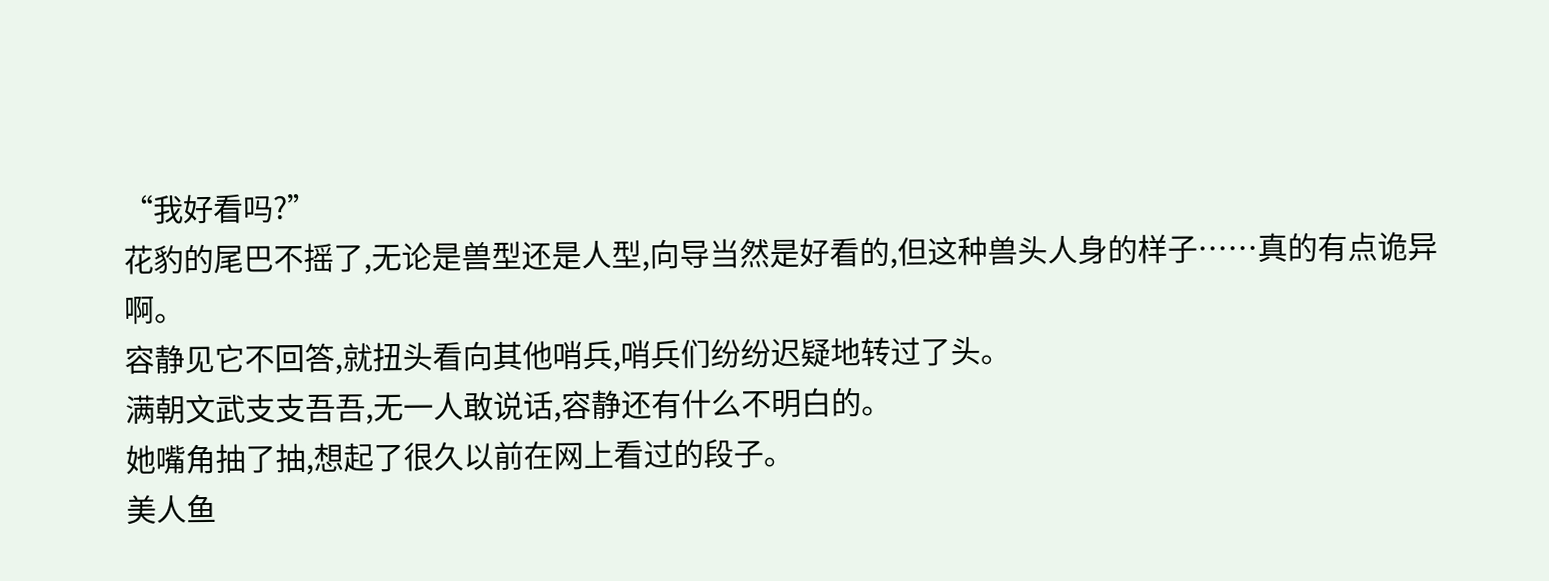“我好看吗?”
花豹的尾巴不摇了,无论是兽型还是人型,向导当然是好看的,但这种兽头人身的样子……真的有点诡异啊。
容静见它不回答,就扭头看向其他哨兵,哨兵们纷纷迟疑地转过了头。
满朝文武支支吾吾,无一人敢说话,容静还有什么不明白的。
她嘴角抽了抽,想起了很久以前在网上看过的段子。
美人鱼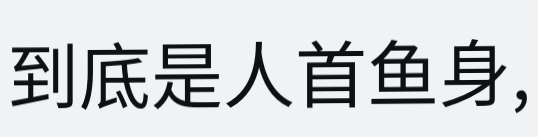到底是人首鱼身,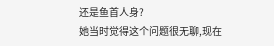还是鱼首人身?
她当时觉得这个问题很无聊,现在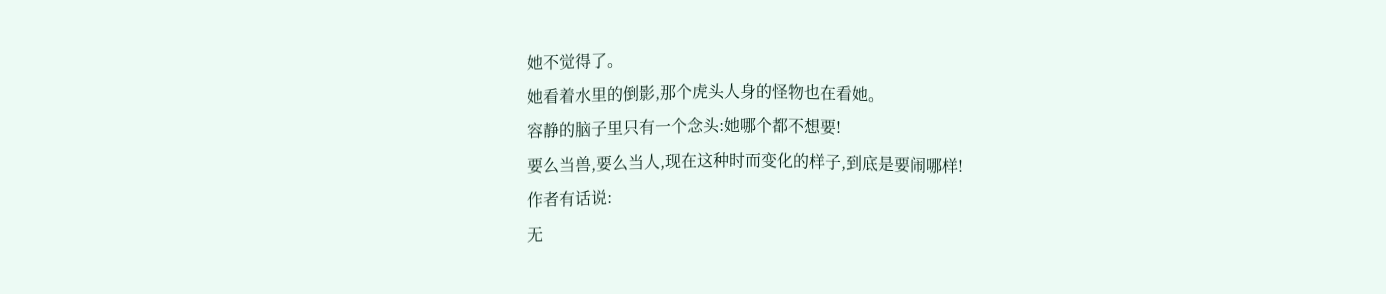她不觉得了。
她看着水里的倒影,那个虎头人身的怪物也在看她。
容静的脑子里只有一个念头:她哪个都不想要!
要么当兽,要么当人,现在这种时而变化的样子,到底是要闹哪样!
作者有话说:
无